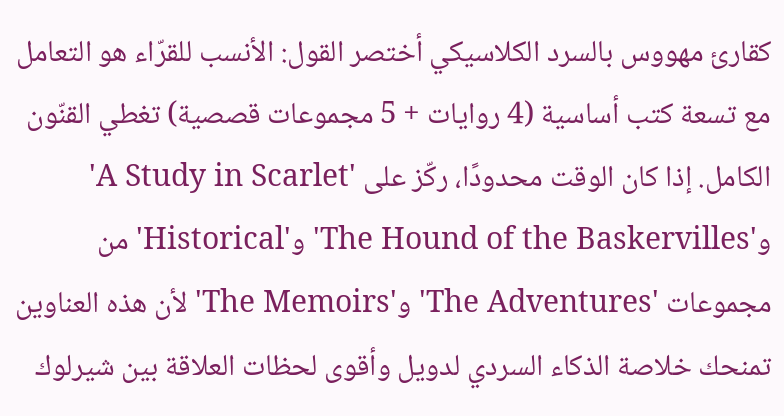كقارئ مهووس بالسرد الكلاسيكي أختصر القول: الأنسب للقرّاء هو التعامل مع تسعة كتب أساسية (4 روايات + 5 مجموعات قصصية) تغطي القنّون الكامل. إذا كان الوقت محدودًا، ركّز على 'A Study in Scarlet' و'The Hound of the Baskervilles' و'Historical' من مجموعات 'The Adventures' و'The Memoirs' لأن هذه العناوين تمنحك خلاصة الذكاء السردي لدويل وأقوى لحظات العلاقة بين شيرلوك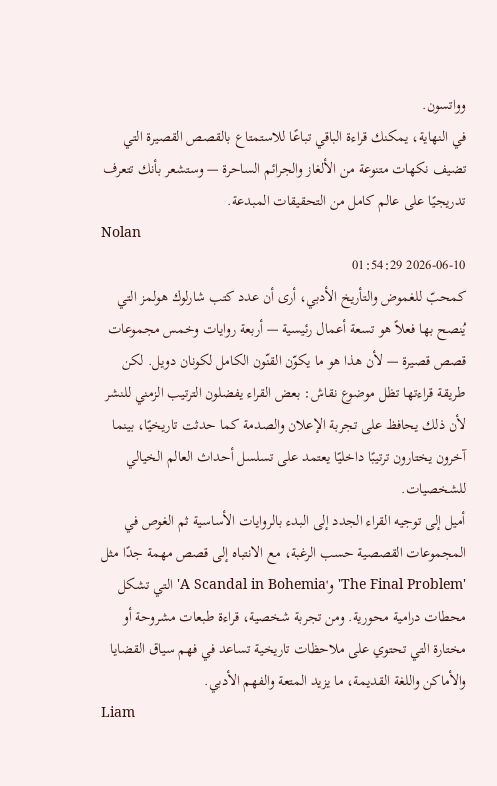وواتسون.
في النهاية، يمكنك قراءة الباقي تباعًا للاستمتاع بالقصص القصيرة التي تضيف نكهات متنوعة من الألغاز والجرائم الساحرة — وستشعر بأنك تتعرف تدريجيًا على عالم كامل من التحقيقات المبدعة.
Nolan
2026-06-10 01:54:29
كمحبّ للغموض والتأريخ الأدبي، أرى أن عدد كتب شارلوك هولمز التي يُنصح بها فعلاً هو تسعة أعمال رئيسية — أربعة روايات وخمس مجموعات قصص قصيرة — لأن هذا هو ما يكوّن القنّون الكامل لكونان دويل. لكن طريقة قراءتها تظل موضوع نقاش: بعض القراء يفضلون الترتيب الزمني للنشر لأن ذلك يحافظ على تجربة الإعلان والصدمة كما حدثت تاريخيًا، بينما آخرون يختارون ترتيبًا داخليًا يعتمد على تسلسل أحداث العالم الخيالي للشخصيات.
أميل إلى توجيه القراء الجدد إلى البدء بالروايات الأساسية ثم الغوص في المجموعات القصصية حسب الرغبة، مع الانتباه إلى قصص مهمة جدًا مثل 'The Final Problem' و'A Scandal in Bohemia' التي تشكل محطات درامية محورية. ومن تجربة شخصية، قراءة طبعات مشروحة أو مختارة التي تحتوي على ملاحظات تاريخية تساعد في فهم سياق القضايا والأماكن واللغة القديمة، ما يزيد المتعة والفهم الأدبي.
Liam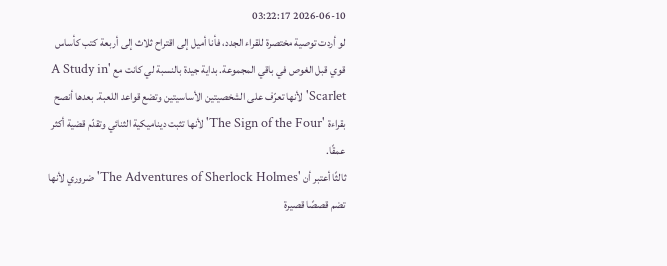2026-06-10 03:22:17
لو أردت توصية مختصرة للقراء الجدد، فأنا أميل إلى اقتراح ثلاث إلى أربعة كتب كأساس قوي قبل الغوص في باقي المجموعة. بداية جيدة بالنسبة لي كانت مع 'A Study in Scarlet' لأنها تعرّف على الشخصيتين الأساسيتين وتضع قواعد اللعبة. بعدها أنصح بقراءة 'The Sign of the Four' لأنها تثبت ديناميكية الثنائي وتقدّم قضية أكثر عمقًا.
ثالثًا أعتبر أن 'The Adventures of Sherlock Holmes' ضروري لأنها تضم قصصًا قصيرة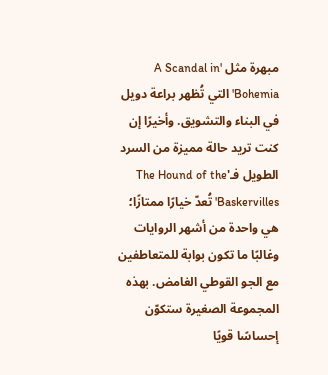مبهرة مثل 'A Scandal in Bohemia' التي تُظهر براعة دويل في البناء والتشويق. وأخيرًا إن كنت تريد حالة مميزة من السرد الطويل فـ'The Hound of the Baskervilles' تُعدّ خيارًا ممتازًا؛ هي واحدة من أشهر الروايات وغالبًا ما تكون بوابة للمتعاطفين مع الجو القوطي الغامض. بهذه المجموعة الصغيرة ستكوّن إحساسًا قويًا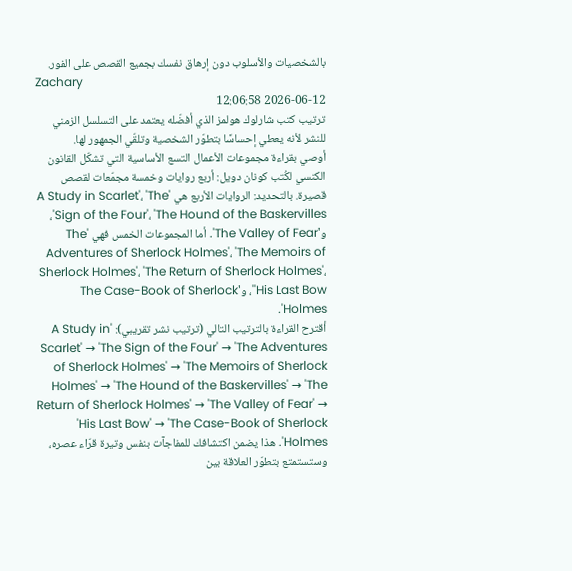بالشخصيات والأسلوب دون إرهاق نفسك بجميع القصص على الفور.
Zachary
2026-06-12 12:06:58
ترتيب كتب شارلوك هولمز الذي أفضّله يعتمد على التسلسل الزمني للنشر لأنه يعطي إحساسًا بتطوّر الشخصية وتلقّي الجمهور لها.
أوصي بقراءة مجموعات الأعمال التسع الأساسية التي تشكّل القانون الكنسي لكُتب كونان دويل: أربع روايات وخمسة مجمّعات لقصص قصيرة. بالتحديد: الروايات الأربع هي 'A Study in Scarlet'، 'The Sign of the Four'، 'The Hound of the Baskervilles'، و'The Valley of Fear'. أما المجموعات الخمس فهي 'The Adventures of Sherlock Holmes'، 'The Memoirs of Sherlock Holmes'، 'The Return of Sherlock Holmes'، 'His Last Bow'، و'The Case-Book of Sherlock Holmes'.
أقترح القراءة بالترتيب التالي (ترتيب نشر تقريبي): 'A Study in Scarlet' → 'The Sign of the Four' → 'The Adventures of Sherlock Holmes' → 'The Memoirs of Sherlock Holmes' → 'The Hound of the Baskervilles' → 'The Return of Sherlock Holmes' → 'The Valley of Fear' → 'His Last Bow' → 'The Case-Book of Sherlock Holmes'. هذا يضمن اكتشافك للمفاجآت بنفس وتيرة قرّاء عصره، وستستمتع بتطوّر العلاقة بين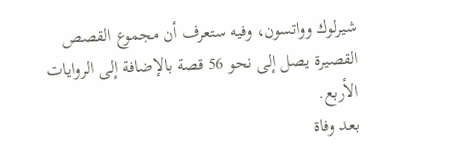شيرلوك وواتسون، وفيه ستعرف أن مجموع القصص القصيرة يصل إلى نحو 56 قصة بالإضافة إلى الروايات الأربع.
بعد وفاة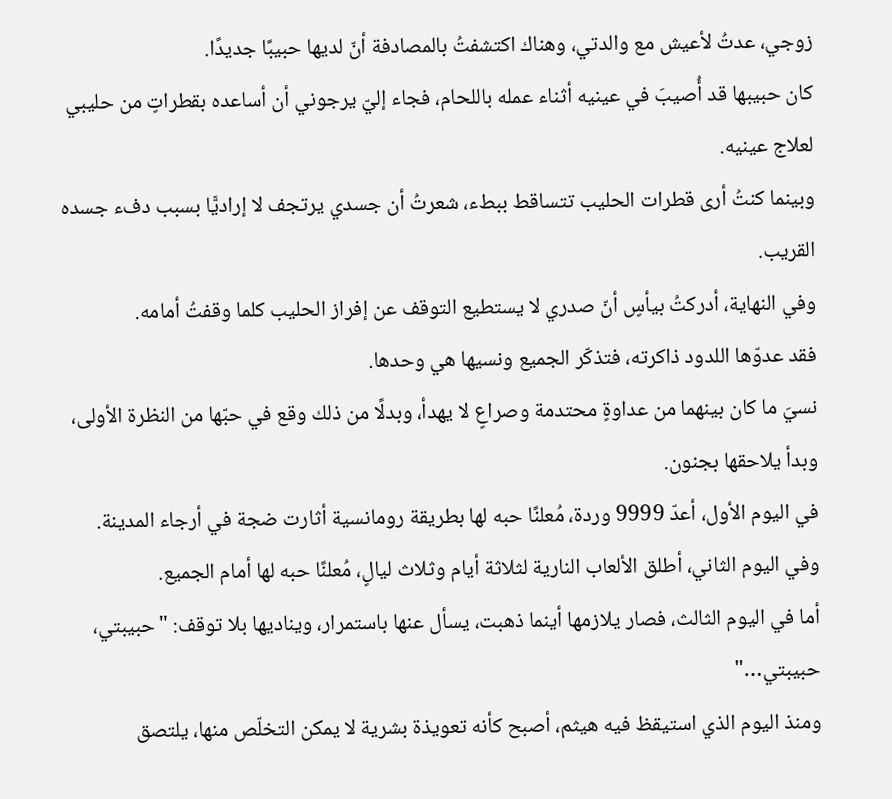زوجي، عدتُ لأعيش مع والدتي، وهناك اكتشفتُ بالمصادفة أنّ لديها حبيبًا جديدًا.
كان حبيبها قد أُصيبَ في عينيه أثناء عمله باللحام، فجاء إليّ يرجوني أن أساعده بقطراتٍ من حليبي لعلاج عينيه.
وبينما كنتُ أرى قطرات الحليب تتساقط ببطء، شعرتُ أن جسدي يرتجف لا إراديًّا بسبب دفء جسده القريب.
وفي النهاية، أدركتُ بيأسٍ أنّ صدري لا يستطيع التوقف عن إفراز الحليب كلما وقفتُ أمامه.
فقد عدوّها اللدود ذاكرته، فتذكّر الجميع ونسيها هي وحدها.
نسيَ ما كان بينهما من عداوةٍ محتدمة وصراعٍ لا يهدأ، وبدلًا من ذلك وقع في حبّها من النظرة الأولى، وبدأ يلاحقها بجنون.
في اليوم الأول، أعدّ 9999 وردة، مُعلنًا حبه لها بطريقة رومانسية أثارت ضجة في أرجاء المدينة.
وفي اليوم الثاني، أطلق الألعاب النارية لثلاثة أيام وثلاث ليالٍ، مُعلنًا حبه لها أمام الجميع.
أما في اليوم الثالث، فصار يلازمها أينما ذهبت، يسأل عنها باستمرار، ويناديها بلا توقف: "حبيبتي، حبيبتي…"
ومنذ اليوم الذي استيقظ فيه هيثم، أصبح كأنه تعويذة بشرية لا يمكن التخلّص منها، يلتصق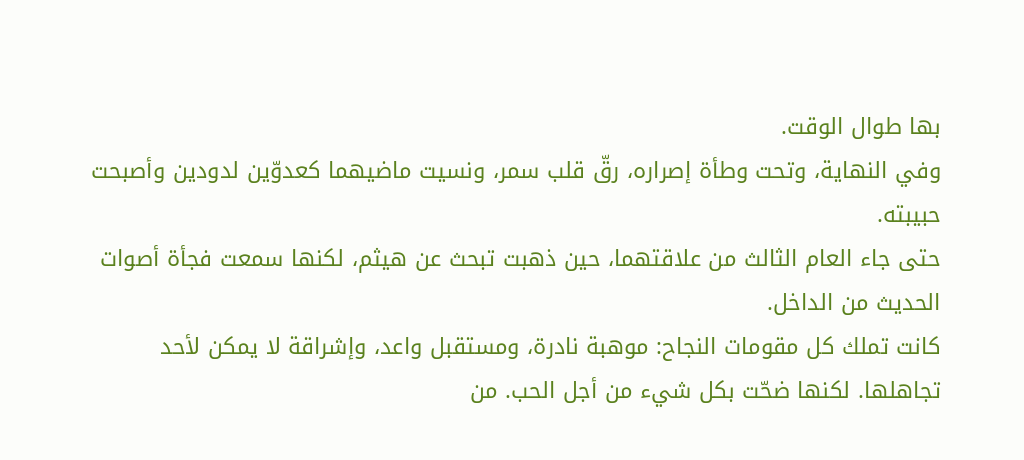بها طوال الوقت.
وفي النهاية، وتحت وطأة إصراره، رقّ قلب سمر، ونسيت ماضيهما كعدوّين لدودين وأصبحت حبيبته.
حتى جاء العام الثالث من علاقتهما، حين ذهبت تبحث عن هيثم، لكنها سمعت فجأة أصوات الحديث من الداخل.
كانت تملك كل مقومات النجاح: موهبة نادرة، ومستقبل واعد، وإشراقة لا يمكن لأحد تجاهلها. لكنها ضحّت بكل شيء من أجل الحب. من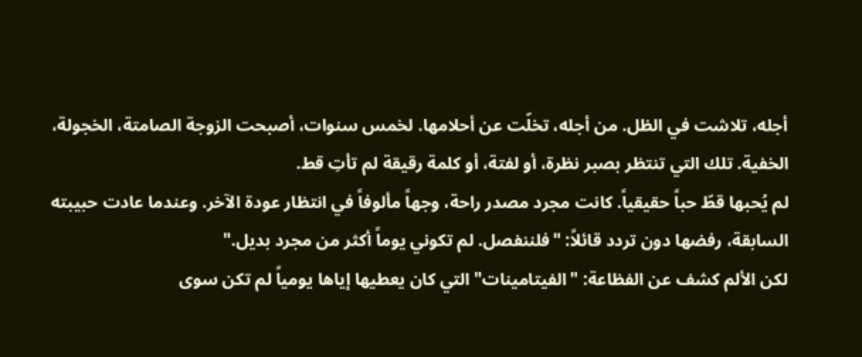أجله، تلاشت في الظل. من أجله، تخلّت عن أحلامها. لخمس سنوات، أصبحت الزوجة الصامتة، الخجولة، الخفية. تلك التي تنتظر بصبر نظرة، أو لفتة، أو كلمة رقيقة لم تأتِ قط.
لم يُحبها قطّ حباً حقيقياً. كانت مجرد مصدر راحة، وجهاً مألوفاً في انتظار عودة الآخر. وعندما عادت حبيبته السابقة، رفضها دون تردد قائلاً: "فلننفصل. لم تكوني يوماً أكثر من مجرد بديل."
لكن الألم كشف عن الفظاعة: "الفيتامينات" التي كان يعطيها إياها يومياً لم تكن سوى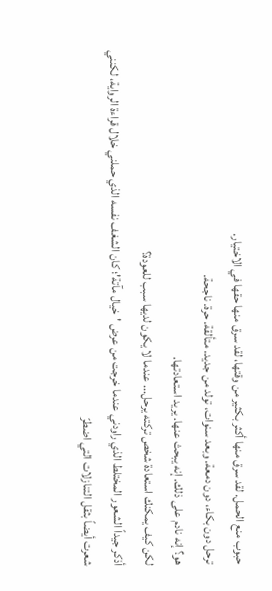حبوب منع الحمل. لقد سرق منها أكثر بكثير من وقتها، لقد سرق منها حقها في الاختيار.
ترحل دون بكاء، دون دمعة. وبعد سنوات، تولد من جديد. متألقة. حرة. ناجحة.
هو؟ إنه نادم على ذلك. إنه يبحث عنها. يريد استعادتها.
لكن كيف يمكنك استعادة شخص تركته يرحل... عندما لا يكون لديها سبب للعودة؟
أذكر جيداً الشعور المختلط الذي راودني عندما خرجت من عرض 'خيال مآتة'؛ كان الشغف نفسه الذي حملني خلال قراءة الرواية، لكنني شعرت أيضاً بثقل التنازلات التي اضطرّ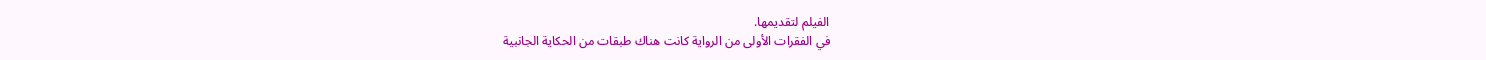الفيلم لتقديمها.
في الفقرات الأولى من الرواية كانت هناك طبقات من الحكاية الجانبية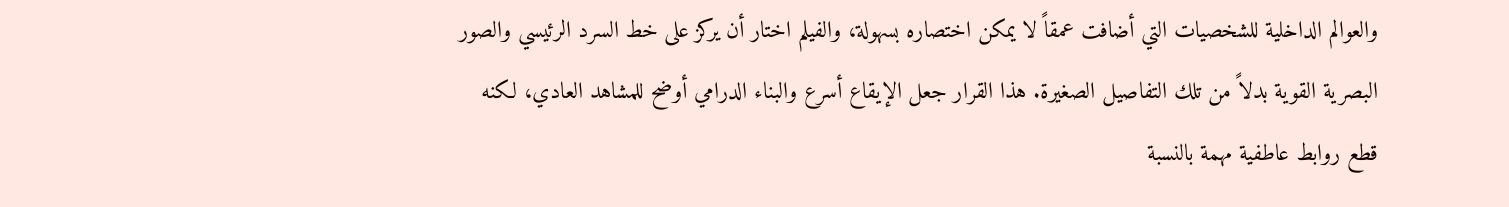والعوالم الداخلية للشخصيات التي أضافت عمقاً لا يمكن اختصاره بسهولة، والفيلم اختار أن يركز على خط السرد الرئيسي والصور البصرية القوية بدلاً من تلك التفاصيل الصغيرة. هذا القرار جعل الإيقاع أسرع والبناء الدرامي أوضح للمشاهد العادي، لكنه قطع روابط عاطفية مهمة بالنسبة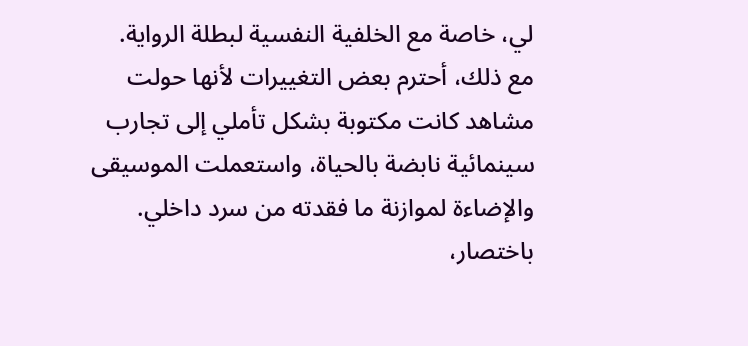لي، خاصة مع الخلفية النفسية لبطلة الرواية.
مع ذلك، أحترم بعض التغييرات لأنها حولت مشاهد كانت مكتوبة بشكل تأملي إلى تجارب سينمائية نابضة بالحياة، واستعملت الموسيقى والإضاءة لموازنة ما فقدته من سرد داخلي. باختصار،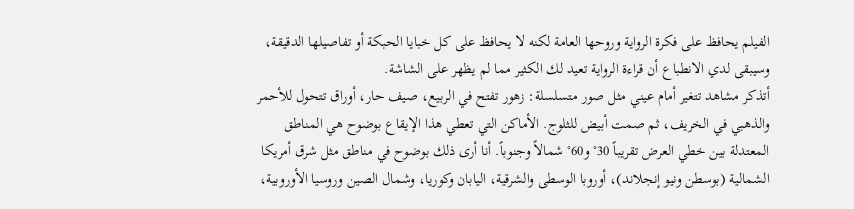الفيلم يحافظ على فكرة الرواية وروحها العامة لكنه لا يحافظ على كل خبايا الحبكة أو تفاصيلها الدقيقة، وسيبقى لدي الانطباع أن قراءة الرواية تعيد لك الكثير مما لم يظهر على الشاشة.
أتذكر مشاهد تتغير أمام عيني مثل صور متسلسلة: زهور تفتح في الربيع، صيف حار، أوراق تتحول للأحمر والذهبي في الخريف، ثم صمت أبيض للثلوج. الأماكن التي تعطي هذا الإيقاع بوضوح هي المناطق المعتدلة بين خطي العرض تقريباً 30° و60° شمالاً وجنوباً. أنا أرى ذلك بوضوح في مناطق مثل شرق أمريكا الشمالية (بوسطن ونيو إنجلاند)، أوروبا الوسطى والشرقية، اليابان وكوريا، وشمال الصين وروسيا الأوروبية،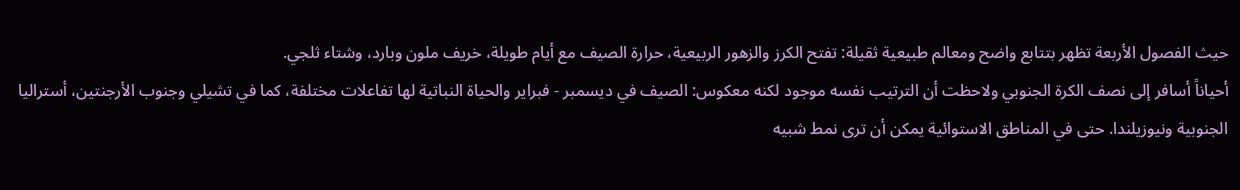حيث الفصول الأربعة تظهر بتتابع واضح ومعالم طبيعية ثقيلة: تفتح الكرز والزهور الربيعية، حرارة الصيف مع أيام طويلة، خريف ملون وبارد، وشتاء ثلجي.
أحياناً أسافر إلى نصف الكرة الجنوبي ولاحظت أن الترتيب نفسه موجود لكنه معكوس: الصيف في ديسمبر - فبراير والحياة النباتية لها تفاعلات مختلفة، كما في تشيلي وجنوب الأرجنتين، أستراليا الجنوبية ونيوزيلندا. حتى في المناطق الاستوائية يمكن أن ترى نمط شبيه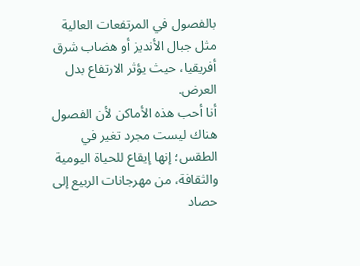بالفصول في المرتفعات العالية مثل جبال الأنديز أو هضاب شرق أفريقيا، حيث يؤثر الارتفاع بدل العرض.
أنا أحب هذه الأماكن لأن الفصول هناك ليست مجرد تغير في الطقس؛ إنها إيقاع للحياة اليومية والثقافة، من مهرجانات الربيع إلى حصاد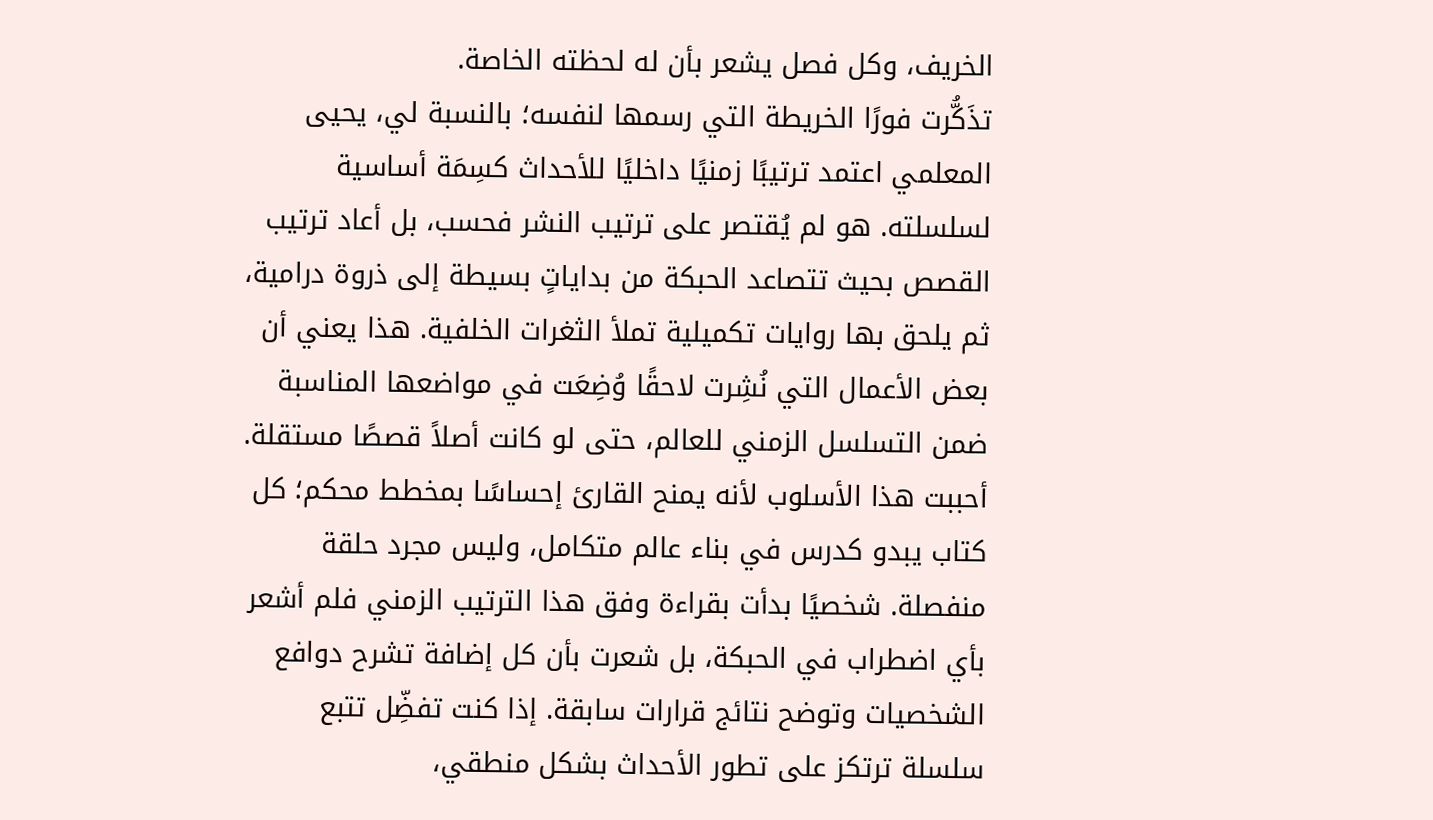الخريف، وكل فصل يشعر بأن له لحظته الخاصة.
تذَكُّرت فورًا الخريطة التي رسمها لنفسه؛ بالنسبة لي، يحيى المعلمي اعتمد ترتيبًا زمنيًا داخليًا للأحداث كسِمَة أساسية لسلسلته. هو لم يُقتصر على ترتيب النشر فحسب، بل أعاد ترتيب القصص بحيث تتصاعد الحبكة من بداياتٍ بسيطة إلى ذروة درامية، ثم يلحق بها روايات تكميلية تملأ الثغرات الخلفية. هذا يعني أن بعض الأعمال التي نُشِرت لاحقًا وُضِعَت في مواضعها المناسبة ضمن التسلسل الزمني للعالم، حتى لو كانت أصلاً قصصًا مستقلة.
أحببت هذا الأسلوب لأنه يمنح القارئ إحساسًا بمخطط محكم؛ كل كتاب يبدو كدرس في بناء عالم متكامل، وليس مجرد حلقة منفصلة. شخصيًا بدأت بقراءة وفق هذا الترتيب الزمني فلم أشعر بأي اضطراب في الحبكة، بل شعرت بأن كل إضافة تشرح دوافع الشخصيات وتوضح نتائج قرارات سابقة. إذا كنت تفضِّل تتبع سلسلة ترتكز على تطور الأحداث بشكل منطقي،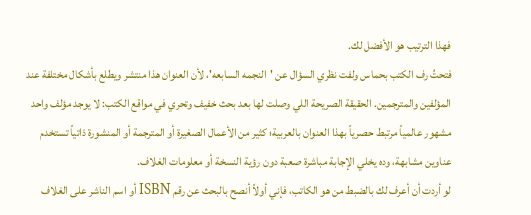فهذا الترتيب هو الأفضل لك.
فتحتُ رف الكتب بحماس ولفت نظري السؤال عن 'النجمه السابعه'، لأن العنوان هذا منتشر ويطلع بأشكال مختلفة عند المؤلفين والمترجمين. الحقيقة الصريحة اللي وصلت لها بعد بحث خفيف وتحري في مواقع الكتب: لا يوجد مؤلف واحد مشهور عالمياً مرتبط حصرياً بهذا العنوان بالعربية؛ كثير من الأعمال الصغيرة أو المترجمة أو المنشورة ذاتياً تستخدم عناوين مشابهة، وده يخلي الإجابة مباشرة صعبة دون رؤية النسخة أو معلومات الغلاف.
لو أردت أن أعرف لك بالضبط من هو الكاتب، فإني أولاً أنصح بالبحث عن رقم ISBN أو اسم الناشر على الغلاف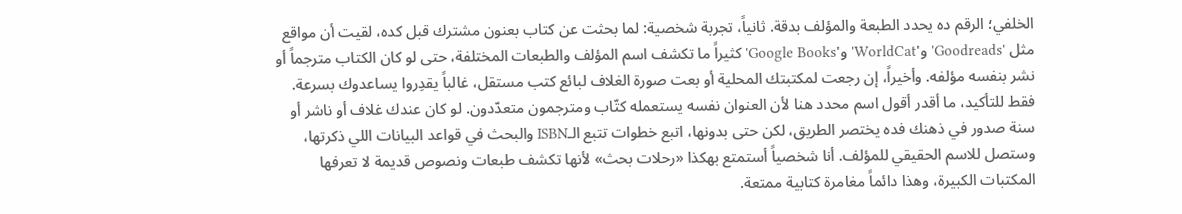الخلفي؛ الرقم ده يحدد الطبعة والمؤلف بدقة. ثانياً، تجربة شخصية: لما بحثت عن كتاب بعنون مشترك قبل كده، لقيت أن مواقع مثل 'Goodreads' و'WorldCat' و'Google Books' كثيراً ما تكشف اسم المؤلف والطبعات المختلفة، حتى لو كان الكتاب مترجماً أو نشر بنفسه مؤلفه. وأخيراً، إن رجعت لمكتبتك المحلية أو بعت صورة الغلاف لبائع كتب مستقل، غالباً يقدِروا يساعدوك بسرعة.
فقط للتأكيد، ما أقدر أقول اسم محدد هنا لأن العنوان نفسه يستعمله كتّاب ومترجمون متعدّدون. لو كان عندك غلاف أو ناشر أو سنة صدور في ذهنك فده يختصر الطريق، لكن حتى بدونها، اتبع خطوات تتبع الـISBN والبحث في قواعد البيانات اللي ذكرتها، وستصل للاسم الحقيقي للمؤلف. أنا شخصياً أستمتع بهكذا «رحلات بحث» لأنها تكشف طبعات ونصوص قديمة لا تعرفها المكتبات الكبيرة، وهذا دائماً مغامرة كتابية ممتعة.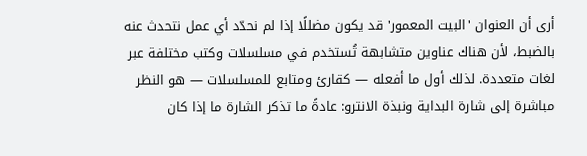أرى أن العنوان 'البيت المعمور' قد يكون مضللًا إذا لم نحدّد أي عمل نتحدث عنه بالضبط، لأن هناك عناوين متشابهة تُستخدم في مسلسلات وكتب مختلفة عبر لغات متعددة. لذلك أول ما أفعله — كقارئ ومتابع للمسلسلات — هو النظر مباشرة إلى شارة البداية ونبذة الانترو: عادةً ما تذكر الشارة ما إذا كان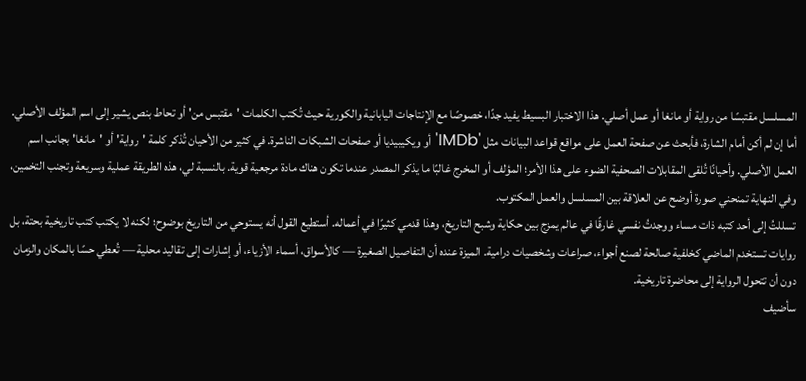المسلسل مقتبسًا من رواية أو مانغا أو عمل أصلي. هذا الاختبار البسيط يفيد جدًا، خصوصًا مع الإنتاجات اليابانية والكورية حيث تُكتب الكلمات 'مقتبس من' أو تحاط بنص يشير إلى اسم المؤلف الأصلي.
أما إن لم أكن أمام الشارة، فأبحث عن صفحة العمل على مواقع قواعد البيانات مثل 'IMDb' أو ويكيبيديا أو صفحات الشبكات الناشرة. في كثير من الأحيان تُذكر كلمة 'رواية' أو 'مانغا' بجانب اسم العمل الأصلي. وأحيانًا تُلقى المقابلات الصحفية الضوء على هذا الأمر؛ المؤلف أو المخرج غالبًا ما يذكر المصدر عندما تكون هناك مادة مرجعية قوية. بالنسبة لي، هذه الطريقة عملية وسريعة وتجنب التخمين، وفي النهاية تمنحني صورة أوضح عن العلاقة بين المسلسل والعمل المكتوب.
تسللتُ إلى أحد كتبه ذات مساء ووجدتُ نفسي غارقًا في عالم يمزج بين حكاية وشبح التاريخ، وهذا قدمي كثيرًا في أعماله. أستطيع القول أنه يستوحي من التاريخ بوضوح؛ لكنه لا يكتب كتب تاريخية بحتة، بل روايات تستخدم الماضي كخلفية صالحة لصنع أجواء، صراعات وشخصيات درامية. الميزة عنده أن التفاصيل الصغيرة — كالأسواق، أسماء الأزياء، أو إشارات إلى تقاليد محلية — تُعطي حسًا بالمكان والزمان دون أن تتحول الرواية إلى محاضرة تاريخية.
سأضيف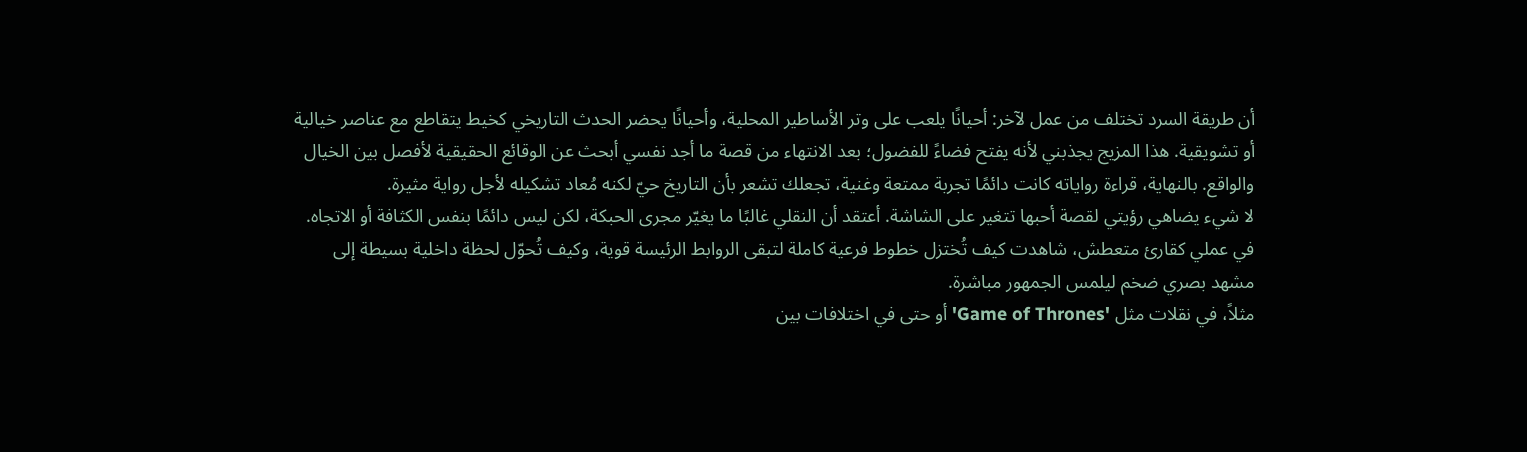أن طريقة السرد تختلف من عمل لآخر: أحيانًا يلعب على وتر الأساطير المحلية، وأحيانًا يحضر الحدث التاريخي كخيط يتقاطع مع عناصر خيالية أو تشويقية. هذا المزيج يجذبني لأنه يفتح فضاءً للفضول؛ بعد الانتهاء من قصة ما أجد نفسي أبحث عن الوقائع الحقيقية لأفصل بين الخيال والواقع. بالنهاية، قراءة رواياته كانت دائمًا تجربة ممتعة وغنية، تجعلك تشعر بأن التاريخ حيّ لكنه مُعاد تشكيله لأجل رواية مثيرة.
لا شيء يضاهي رؤيتي لقصة أحبها تتغير على الشاشة. أعتقد أن النقلي غالبًا ما يغيّر مجرى الحبكة، لكن ليس دائمًا بنفس الكثافة أو الاتجاه. في عملي كقارئ متعطش، شاهدت كيف تُختزل خطوط فرعية كاملة لتبقى الروابط الرئيسة قوية، وكيف تُحوّل لحظة داخلية بسيطة إلى مشهد بصري ضخم ليلمس الجمهور مباشرة.
مثلاً، في نقلات مثل 'Game of Thrones' أو حتى في اختلافات بين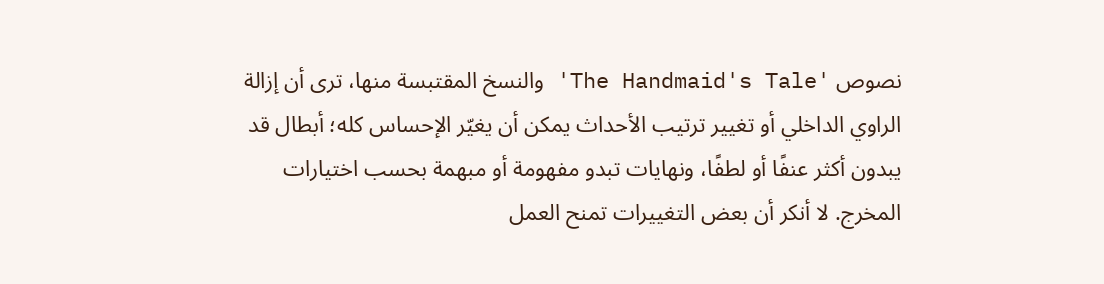نصوص 'The Handmaid's Tale' والنسخ المقتبسة منها، ترى أن إزالة الراوي الداخلي أو تغيير ترتيب الأحداث يمكن أن يغيّر الإحساس كله؛ أبطال قد يبدون أكثر عنفًا أو لطفًا، ونهايات تبدو مفهومة أو مبهمة بحسب اختيارات المخرج. لا أنكر أن بعض التغييرات تمنح العمل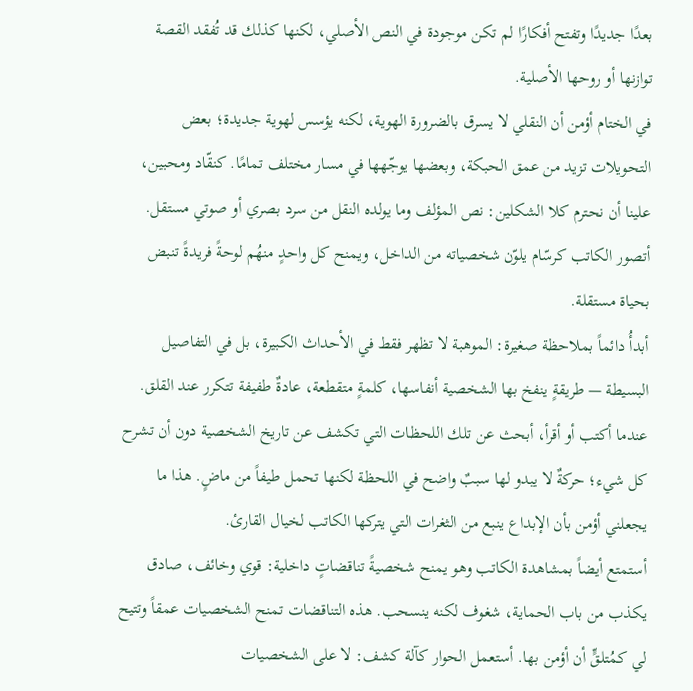بعدًا جديدًا وتفتح أفكارًا لم تكن موجودة في النص الأصلي، لكنها كذلك قد تُفقد القصة توازنها أو روحها الأصلية.
في الختام أؤمن أن النقلي لا يسرق بالضرورة الهوية، لكنه يؤسس لهوية جديدة؛ بعض التحويلات تزيد من عمق الحبكة، وبعضها يوجّهها في مسار مختلف تمامًا. كنقّاد ومحبين، علينا أن نحترم كلا الشكلين: نص المؤلف وما يولده النقل من سرد بصري أو صوتي مستقل.
أتصور الكاتب كرسّام يلوّن شخصياته من الداخل، ويمنح كل واحدٍ منهُم لوحةً فريدةً تنبض بحياة مستقلة.
أبدأُ دائماً بملاحظة صغيرة: الموهبة لا تظهر فقط في الأحداث الكبيرة، بل في التفاصيل البسيطة — طريقةٍ ينفخ بها الشخصية أنفاسها، كلمةٍ متقطعة، عادةٌ طفيفة تتكرر عند القلق. عندما أكتب أو أقرأ، أبحث عن تلك اللحظات التي تكشف عن تاريخ الشخصية دون أن تشرح كل شيء؛ حركةٌ لا يبدو لها سببٌ واضح في اللحظة لكنها تحمل طيفاً من ماضٍ. هذا ما يجعلني أؤمن بأن الإبداع ينبع من الثغرات التي يتركها الكاتب لخيال القارئ.
أستمتع أيضاً بمشاهدة الكاتب وهو يمنح شخصيةً تناقضاتٍ داخلية: قوي وخائف، صادق يكذب من باب الحماية، شغوف لكنه ينسحب. هذه التناقضات تمنح الشخصيات عمقاً وتتيح لي كمُتلقٍّ أن أؤمن بها. أستعمل الحوار كآلة كشف: لا على الشخصيات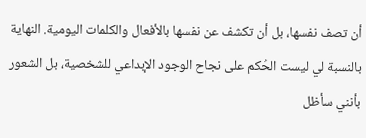أن تصف نفسها، بل أن تكشف عن نفسها بالأفعال والكلمات اليومية. النهاية بالنسبة لي ليست الحُكم على نجاح الوجود الإبداعي للشخصية، بل الشعور بأنني سأظل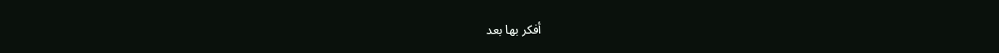أفكر بها بعد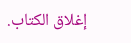إغلاق الكتاب.